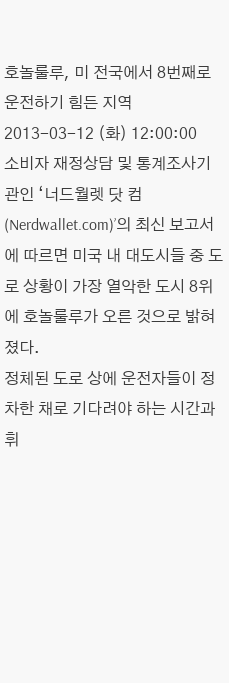호놀룰루, 미 전국에서 8번째로 운전하기 힘든 지역
2013-03-12 (화) 12:00:00
소비자 재정상담 및 통계조사기관인 ‘너드월렛 닷 컴(Nerdwallet.com)’의 최신 보고서에 따르면 미국 내 대도시들 중 도로 상황이 가장 열악한 도시 8위에 호놀룰루가 오른 것으로 밝혀졌다.
정체된 도로 상에 운전자들이 정차한 채로 기다려야 하는 시간과 휘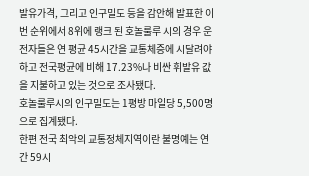발유가격, 그리고 인구밀도 등을 감안해 발표한 이번 순위에서 8위에 랭크 된 호놀룰루 시의 경우 운전자들은 연 평균 45시간을 교통체증에 시달려야 하고 전국평균에 비해 17.23%나 비싼 휘발유 값을 지불하고 있는 것으로 조사됐다.
호놀룰루시의 인구밀도는 1평방 마일당 5,500명으로 집계됐다.
한편 전국 최악의 교통정체지역이란 불명예는 연간 59시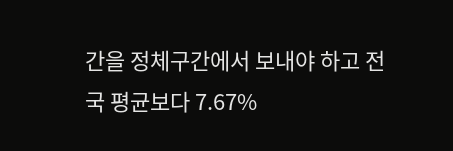간을 정체구간에서 보내야 하고 전국 평균보다 7.67%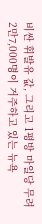비싼 휘발유 값, 그리고 1평방 마일당 무려 2만7,000명이 거주하고 있는 뉴욕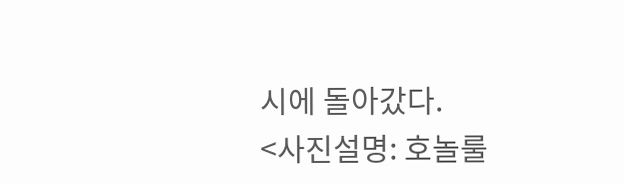시에 돌아갔다.
<사진설명: 호놀룰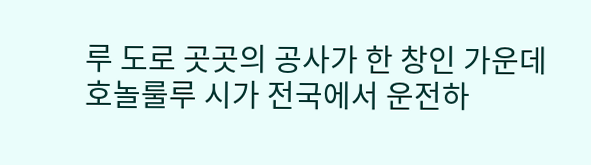루 도로 곳곳의 공사가 한 창인 가운데 호놀룰루 시가 전국에서 운전하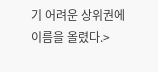기 어려운 상위권에 이름을 올렸다.>